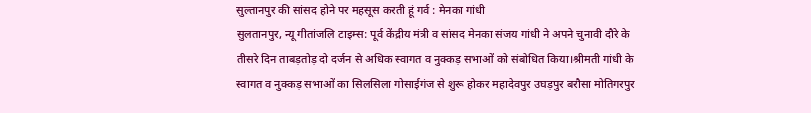सुल्तानपुर की सांसद होने पर महसूस करती हूं गर्व : मेनका गांधी
सुलतानपुर, न्यू गीतांजलि टाइम्स: पूर्व केंद्रीय मंत्री व सांसद मेनका संजय गांधी ने अपने चुनावी दौरे के तीसरे दिन ताबड़तोड़ दो दर्जन से अधिक स्वागत व नुक्कड़ सभाओं को संबोधित किया।श्रीमती गांधी के स्वागत व नुक्कड़ सभाओं का सिलसिला गोसाईगंज से शुरू होकर महादेवपुर उघड़पुर बरौसा मोतिगरपुर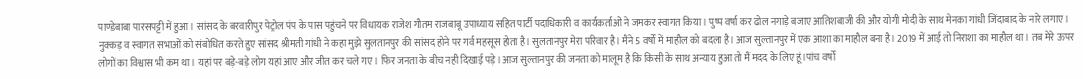पाण्डेबाबा पारसपट्टी में हुआ। सांसद के बरवारीपुर पेट्रोल पंप के पास पहुंचने पर विधायक राजेश गौतम राजबाबू उपाध्याय सहित पार्टी पदाधिकारी व कार्यकर्ताओं ने जमकर स्वागत किया। पुष्प वर्षा कर ढोल नगाड़े बजाए आतिशबाजी की और योगी मोदी के साथ मेनका गांधी जिंदाबाद के नारे लगाए। नुक्कड़ व स्वागत सभाओं को संबोधित करते हुए सांसद श्रीमती गांधी ने कहा मुझे सुलतानपुर की सांसद होने पर गर्व महसूस होता है। सुलतानपुर मेरा परिवार है। मैंने 5 वर्षों में माहौल को बदला है। आज सुल्तानपुर में एक आशा का माहौल बना है। 2019 में आई तो निराशा का माहौल था। तब मेरे ऊपर लोगों का विश्वास भी कम था। यहां पर बड़े-बड़े लोग यहां आए और जीत कर चले गए। फिर जनता के बीच नही दिखाई पड़े।आज सुल्तानपुर की जनता को मालूम है कि किसी के साथ अन्याय हुआ तो मैं मदद के लिए हूं।पांच वर्षों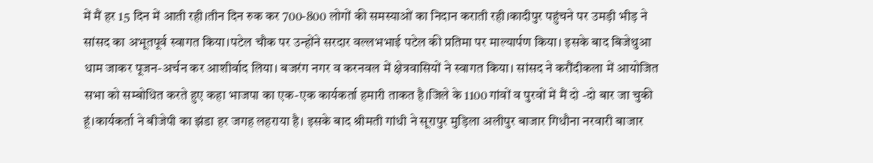में मैं हर 15 दिन में आती रही।तीन दिन रुक कर 700-800 लोगों की समस्याओं का निदान कराती रही।कादीपुर पहुंचने पर उमड़ी भीड़ ने सांसद का अभूतपूर्व स्वागत किया।पटेल चौक पर उन्होंने सरदार वल्लभभाई पटेल की प्रतिमा पर माल्यार्पण किया। इसके बाद बिजेथुआ धाम जाकर पूजन-अर्चन कर आशीर्वाद लिया। बजरंग नगर व करनवल में क्षेत्रवासियों ने स्वागत किया। सांसद ने करौंदीकला में आयोजित सभा को सम्बोधित करते हुए कहा भाजपा का एक-एक कार्यकर्ता हमारी ताकत है।जिले के 1100 गांवों व पुरवों में मैं दो -दो बार जा चुकी हूं।कार्यकर्ता ने बीजेपी का झंडा हर जगह लहराया है। इसके बाद श्रीमती गांधी ने सूरापुर मुड़िला अलीपुर बाजार गिधौना नरवारी बाजार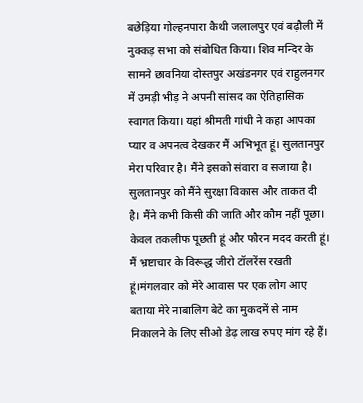बछेड़िया गोल्हनपारा कैथी जलालपुर एवं बढ़ौली में नुक्कड़ सभा को संबोधित किया। शिव मन्दिर के सामने छावनिया दोस्तपुर अखंडनगर एवं राहुलनगर में उमड़ी भीड़ ने अपनी सांसद का ऐतिहासिक स्वागत किया। यहां श्रीमती गांधी ने कहा आपका प्यार व अपनत्व देखकर मैं अभिभूत हूं। सुलतानपुर मेरा परिवार है। मैंने इसको संवारा व सजाया है। सुलतानपुर को मैंने सुरक्षा विकास और ताकत दी है। मैंने कभी किसी की जाति और कौम नहीं पूछा। केवल तकलीफ पूछती हूं और फौरन मदद करती हूं। मैं भ्रष्टाचार के विरूद्ध जीरो टॉलरेंस रखती हूं।मंगलवार को मेरे आवास पर एक लोग आए बताया मेरे नाबालिग बेटे का मुकदमें से नाम निकालने के लिए सीओ डेढ़ लाख रुपए मांग रहे हैं।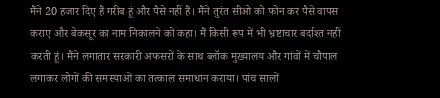मैंने 20 हजार दिए हैं गरीब हूं और पैसे नहीं हैं। मैंने तुरंत सीओ को फोन कर पैसे वापस कराए और बेकसूर का नाम निकालने को कहा। मैं किसी रूप में भी भ्रष्टाचार बर्दाश्त नहीं करती हूं। मैंने लगातार सरकारी अफसरों के साथ ब्लॉक मुख्यालय और गांवों में चौपाल लगाकर लोगों की समस्याओं का तत्काल समाधान कराया। पांच सालों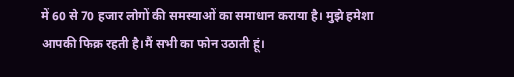में 60 से 70 हजार लोगों की समस्याओं का समाधान कराया है। मुझे हमेशा आपकी फिक्र रहती है।मैं सभी का फोन उठाती हूं।